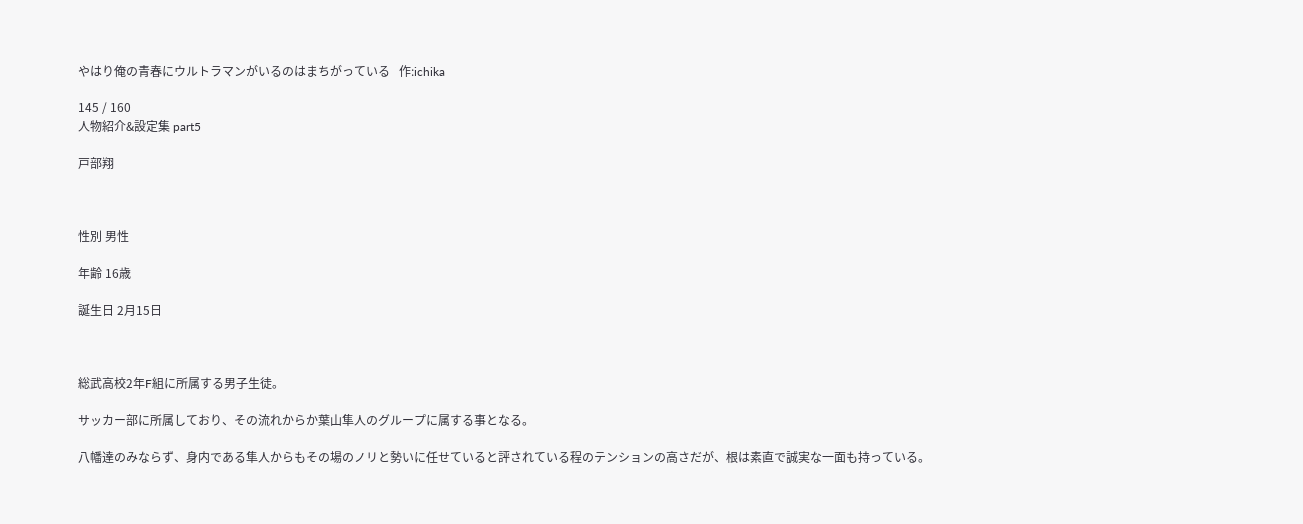やはり俺の青春にウルトラマンがいるのはまちがっている   作:ichika

145 / 160
人物紹介&設定集 part5

戸部翔



性別 男性

年齢 16歳

誕生日 2月15日



総武高校2年F組に所属する男子生徒。

サッカー部に所属しており、その流れからか葉山隼人のグループに属する事となる。

八幡達のみならず、身内である隼人からもその場のノリと勢いに任せていると評されている程のテンションの高さだが、根は素直で誠実な一面も持っている。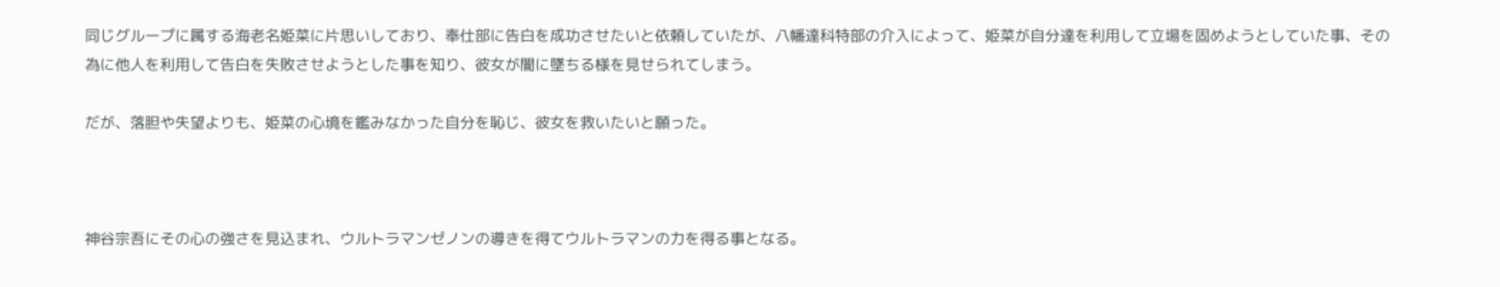同じグループに属する海老名姫菜に片思いしており、奉仕部に告白を成功させたいと依頼していたが、八幡達科特部の介入によって、姫菜が自分達を利用して立場を固めようとしていた事、その為に他人を利用して告白を失敗させようとした事を知り、彼女が闇に墜ちる様を見せられてしまう。

だが、落胆や失望よりも、姫菜の心境を鑑みなかった自分を恥じ、彼女を救いたいと願った。



神谷宗吾にその心の強さを見込まれ、ウルトラマンゼノンの導きを得てウルトラマンの力を得る事となる。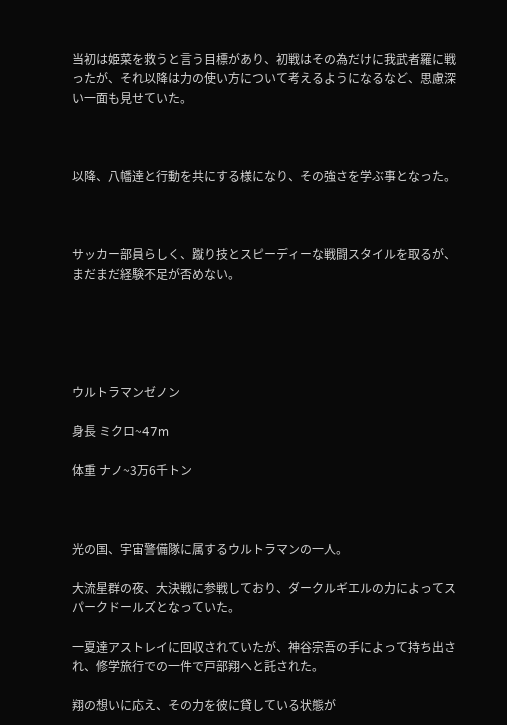当初は姫菜を救うと言う目標があり、初戦はその為だけに我武者羅に戦ったが、それ以降は力の使い方について考えるようになるなど、思慮深い一面も見せていた。



以降、八幡達と行動を共にする様になり、その強さを学ぶ事となった。



サッカー部員らしく、蹴り技とスピーディーな戦闘スタイルを取るが、まだまだ経験不足が否めない。





ウルトラマンゼノン

身長 ミクロ~47m

体重 ナノ~3万6千トン



光の国、宇宙警備隊に属するウルトラマンの一人。

大流星群の夜、大決戦に参戦しており、ダークルギエルの力によってスパークドールズとなっていた。

一夏達アストレイに回収されていたが、神谷宗吾の手によって持ち出され、修学旅行での一件で戸部翔へと託された。

翔の想いに応え、その力を彼に貸している状態が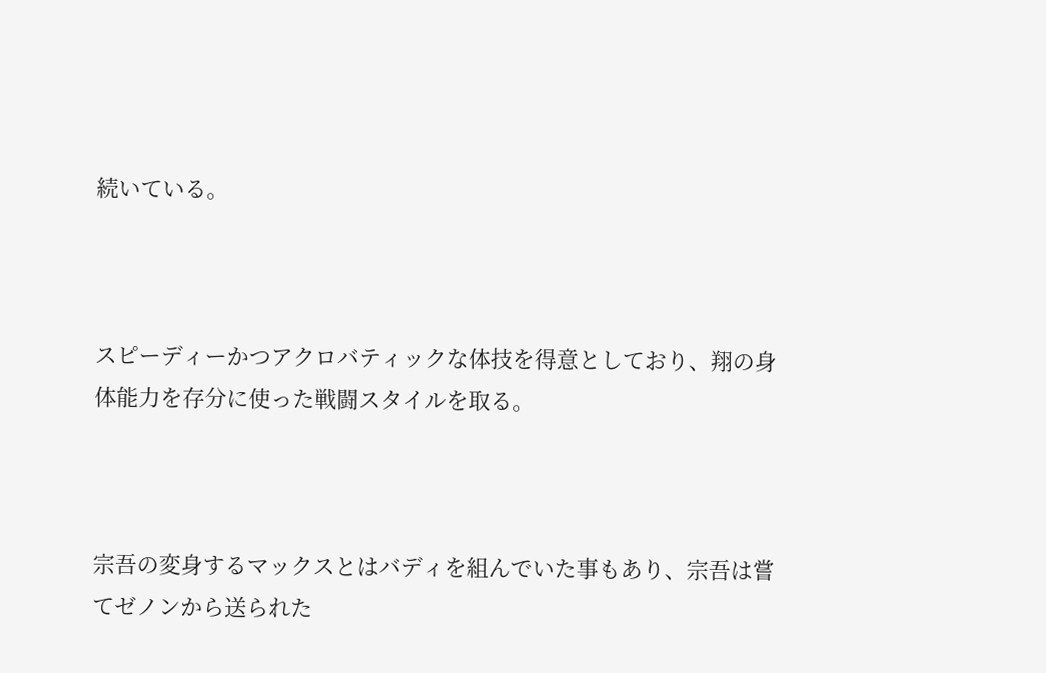続いている。



スピーディーかつアクロバティックな体技を得意としており、翔の身体能力を存分に使った戦闘スタイルを取る。



宗吾の変身するマックスとはバディを組んでいた事もあり、宗吾は嘗てゼノンから送られた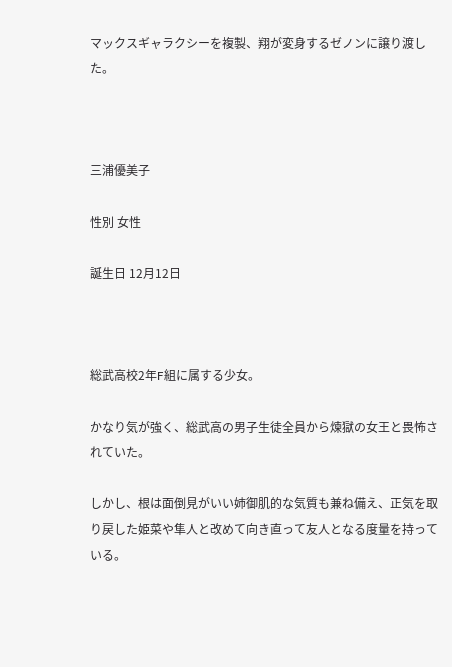マックスギャラクシーを複製、翔が変身するゼノンに譲り渡した。



三浦優美子

性別 女性

誕生日 12月12日



総武高校2年F組に属する少女。

かなり気が強く、総武高の男子生徒全員から煉獄の女王と畏怖されていた。

しかし、根は面倒見がいい姉御肌的な気質も兼ね備え、正気を取り戻した姫菜や隼人と改めて向き直って友人となる度量を持っている。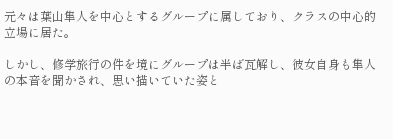元々は葉山隼人を中心とするグループに属しており、クラスの中心的立場に居た。

しかし、修学旅行の件を境にグループは半ば瓦解し、彼女自身も隼人の本音を聞かされ、思い描いていた姿と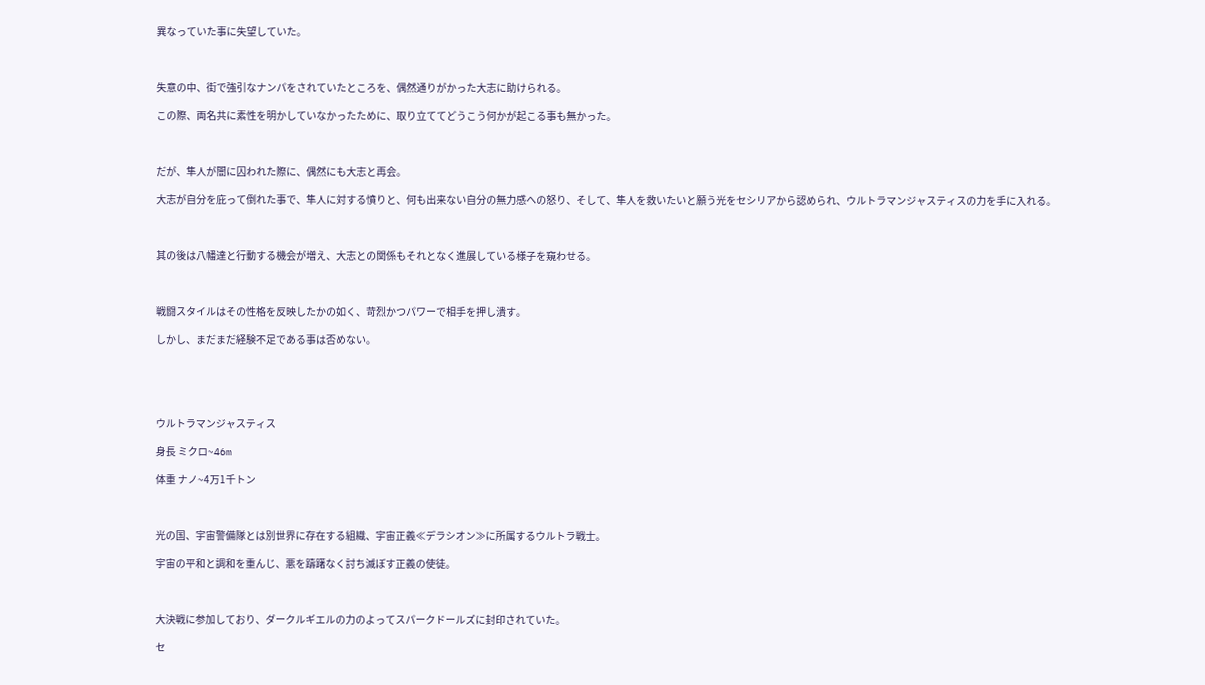異なっていた事に失望していた。



失意の中、街で強引なナンパをされていたところを、偶然通りがかった大志に助けられる。

この際、両名共に素性を明かしていなかったために、取り立ててどうこう何かが起こる事も無かった。



だが、隼人が闇に囚われた際に、偶然にも大志と再会。

大志が自分を庇って倒れた事で、隼人に対する憤りと、何も出来ない自分の無力感への怒り、そして、隼人を救いたいと願う光をセシリアから認められ、ウルトラマンジャスティスの力を手に入れる。



其の後は八幡達と行動する機会が増え、大志との関係もそれとなく進展している様子を窺わせる。



戦闘スタイルはその性格を反映したかの如く、苛烈かつパワーで相手を押し潰す。

しかし、まだまだ経験不足である事は否めない。





ウルトラマンジャスティス

身長 ミクロ~46m

体重 ナノ~4万1千トン



光の国、宇宙警備隊とは別世界に存在する組織、宇宙正義≪デラシオン≫に所属するウルトラ戦士。

宇宙の平和と調和を重んじ、悪を躊躇なく討ち滅ぼす正義の使徒。



大決戦に参加しており、ダークルギエルの力のよってスパークドールズに封印されていた。

セ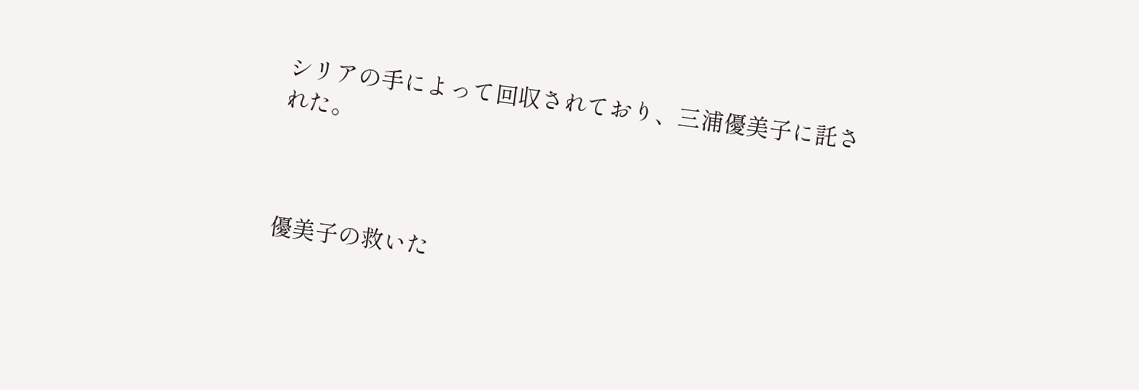シリアの手によって回収されており、三浦優美子に託された。



優美子の救いた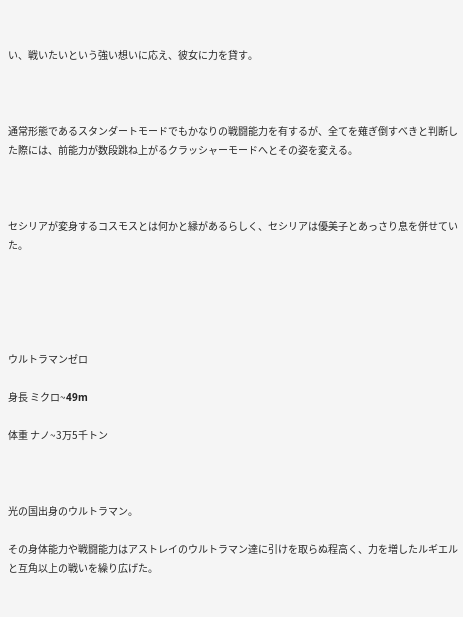い、戦いたいという強い想いに応え、彼女に力を貸す。



通常形態であるスタンダートモードでもかなりの戦闘能力を有するが、全てを薙ぎ倒すべきと判断した際には、前能力が数段跳ね上がるクラッシャーモードへとその姿を変える。



セシリアが変身するコスモスとは何かと縁があるらしく、セシリアは優美子とあっさり息を併せていた。





ウルトラマンゼロ

身長 ミクロ~49m

体重 ナノ~3万5千トン



光の国出身のウルトラマン。

その身体能力や戦闘能力はアストレイのウルトラマン達に引けを取らぬ程高く、力を増したルギエルと互角以上の戦いを繰り広げた。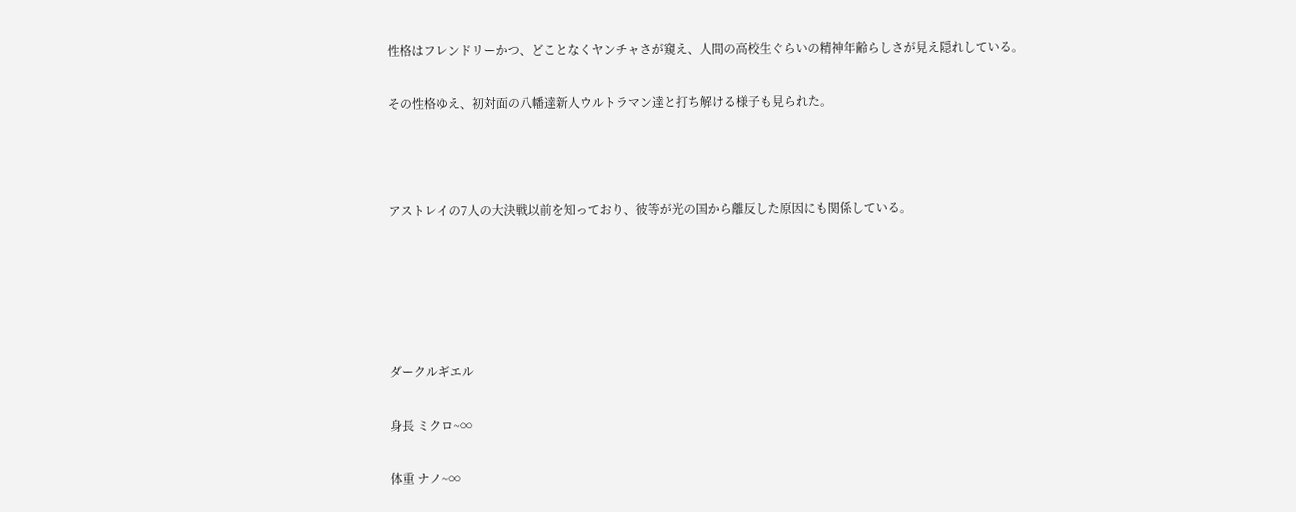性格はフレンドリーかつ、どことなくヤンチャさが窺え、人間の高校生ぐらいの精神年齢らしさが見え隠れしている。

その性格ゆえ、初対面の八幡達新人ウルトラマン達と打ち解ける様子も見られた。



アストレイの7人の大決戦以前を知っており、彼等が光の国から離反した原因にも関係している。





ダークルギエル

身長 ミクロ~∞

体重 ナノ~∞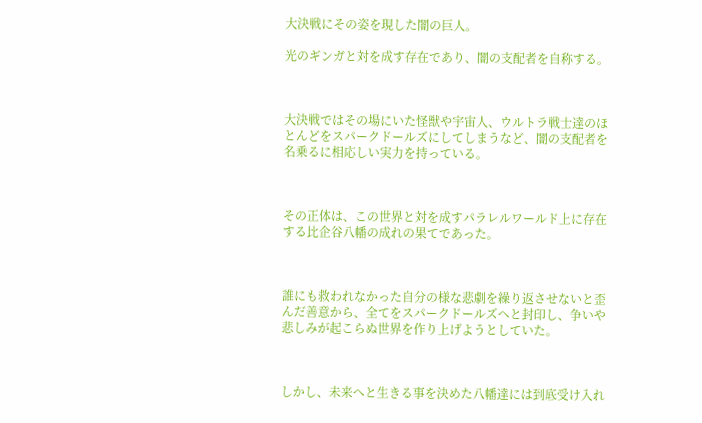大決戦にその姿を現した闇の巨人。

光のギンガと対を成す存在であり、闇の支配者を自称する。



大決戦ではその場にいた怪獣や宇宙人、ウルトラ戦士達のほとんどをスパークドールズにしてしまうなど、闇の支配者を名乗るに相応しい実力を持っている。



その正体は、この世界と対を成すパラレルワールド上に存在する比企谷八幡の成れの果てであった。



誰にも救われなかった自分の様な悲劇を繰り返させないと歪んだ善意から、全てをスパークドールズへと封印し、争いや悲しみが起こらぬ世界を作り上げようとしていた。



しかし、未来へと生きる事を決めた八幡達には到底受け入れ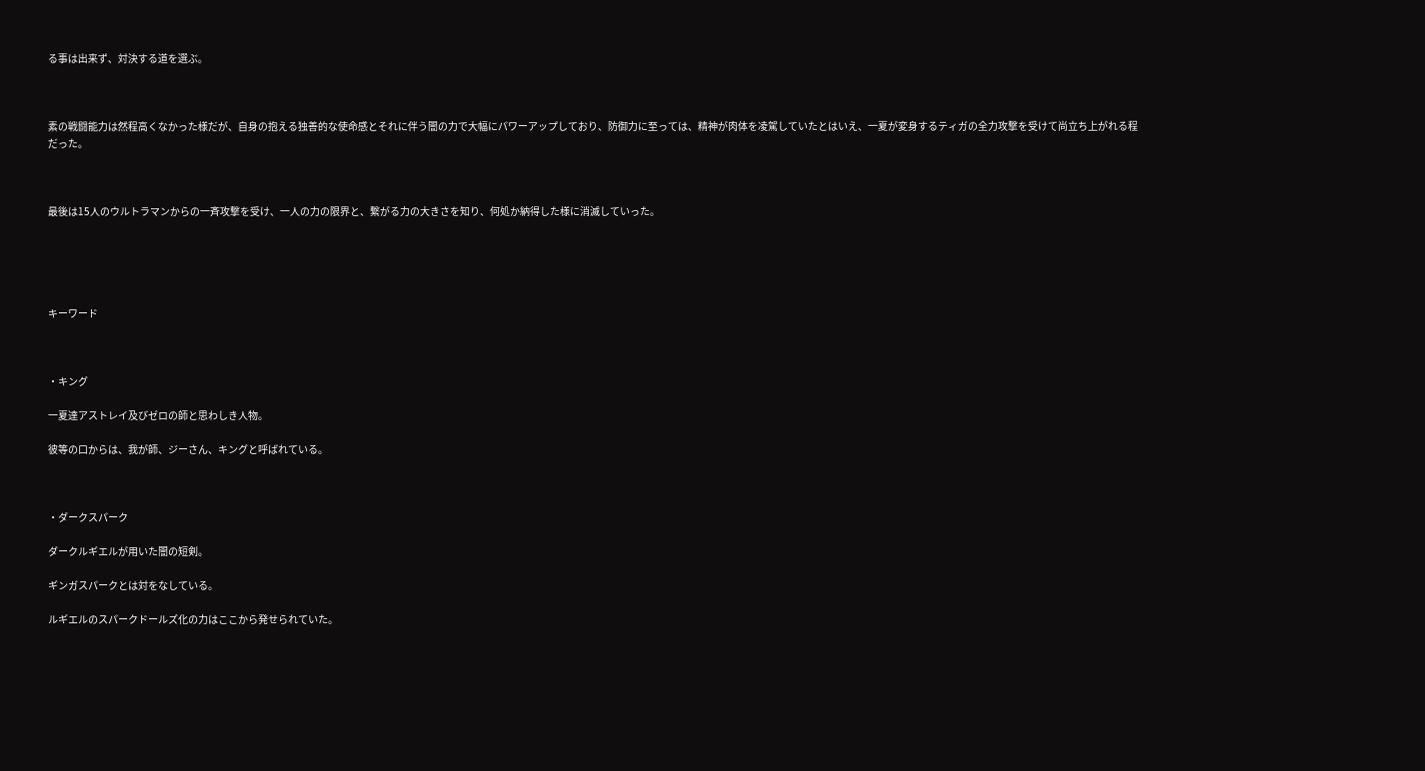る事は出来ず、対決する道を選ぶ。



素の戦闘能力は然程高くなかった様だが、自身の抱える独善的な使命感とそれに伴う闇の力で大幅にパワーアップしており、防御力に至っては、精神が肉体を凌駕していたとはいえ、一夏が変身するティガの全力攻撃を受けて尚立ち上がれる程だった。



最後は15人のウルトラマンからの一斉攻撃を受け、一人の力の限界と、繋がる力の大きさを知り、何処か納得した様に消滅していった。





キーワード



・キング

一夏達アストレイ及びゼロの師と思わしき人物。

彼等の口からは、我が師、ジーさん、キングと呼ばれている。



・ダークスパーク

ダークルギエルが用いた闇の短剣。

ギンガスパークとは対をなしている。

ルギエルのスパークドールズ化の力はここから発せられていた。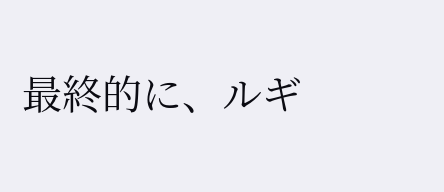最終的に、ルギ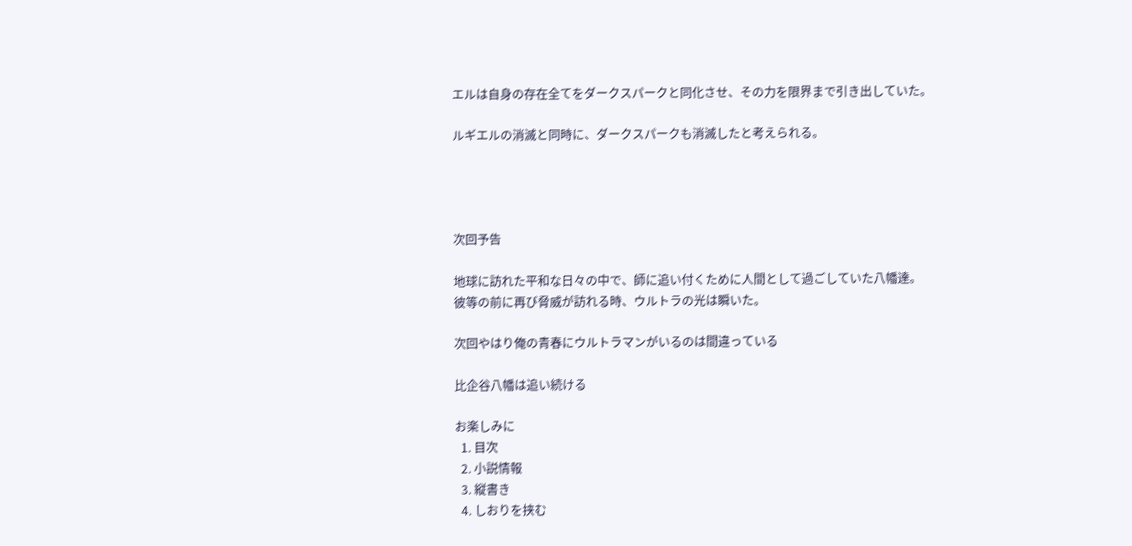エルは自身の存在全てをダークスパークと同化させ、その力を限界まで引き出していた。

ルギエルの消滅と同時に、ダークスパークも消滅したと考えられる。




次回予告

地球に訪れた平和な日々の中で、師に追い付くために人間として過ごしていた八幡達。
彼等の前に再び脅威が訪れる時、ウルトラの光は瞬いた。

次回やはり俺の青春にウルトラマンがいるのは間違っている

比企谷八幡は追い続ける

お楽しみに
  1. 目次
  2. 小説情報
  3. 縦書き
  4. しおりを挟む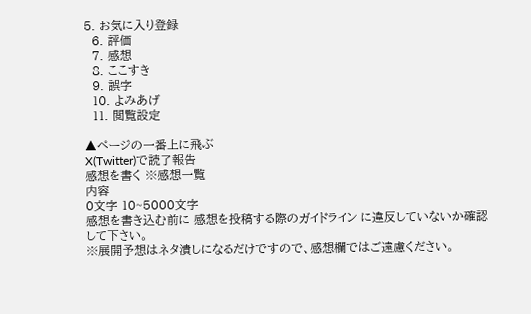5. お気に入り登録
  6. 評価
  7. 感想
  8. ここすき
  9. 誤字
  10. よみあげ
  11. 閲覧設定

▲ページの一番上に飛ぶ
X(Twitter)で読了報告
感想を書く ※感想一覧
内容
0文字 10~5000文字
感想を書き込む前に 感想を投稿する際のガイドライン に違反していないか確認して下さい。
※展開予想はネタ潰しになるだけですので、感想欄ではご遠慮ください。